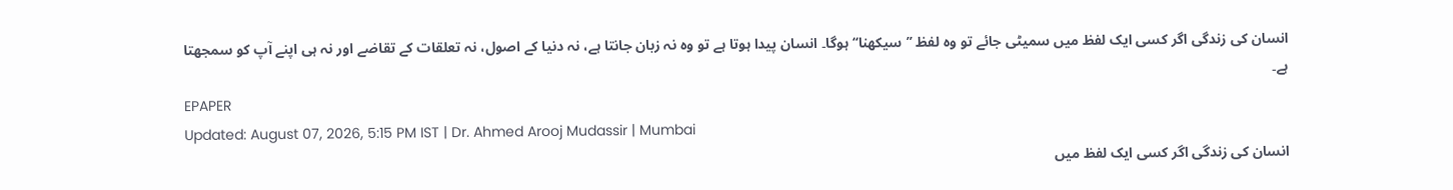انسان کی زندگی اگر کسی ایک لفظ میں سمیٹی جائے تو وہ لفظ ’’سیکھنا‘‘ ہوگا۔ انسان پیدا ہوتا ہے تو وہ نہ زبان جانتا ہے، نہ دنیا کے اصول، نہ تعلقات کے تقاضے اور نہ ہی اپنے آپ کو سمجھتا ہے۔
EPAPER
Updated: August 07, 2026, 5:15 PM IST | Dr. Ahmed Arooj Mudassir | Mumbai
انسان کی زندگی اگر کسی ایک لفظ میں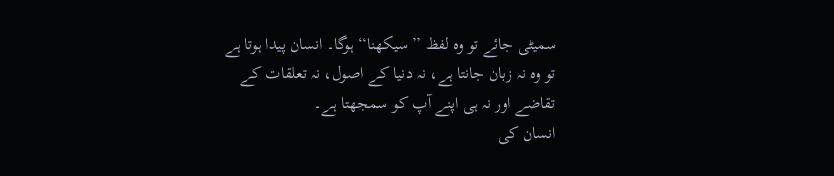سمیٹی جائے تو وہ لفظ ’’سیکھنا‘‘ ہوگا۔ انسان پیدا ہوتا ہے تو وہ نہ زبان جانتا ہے، نہ دنیا کے اصول، نہ تعلقات کے تقاضے اور نہ ہی اپنے آپ کو سمجھتا ہے۔
انسان کی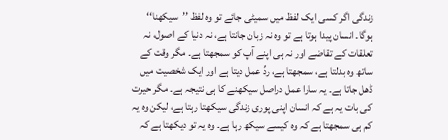زندگی اگر کسی ایک لفظ میں سمیٹی جائے تو وہ لفظ ’’سیکھنا‘‘ ہوگا۔ انسان پیدا ہوتا ہے تو وہ نہ زبان جانتا ہے، نہ دنیا کے اصول، نہ تعلقات کے تقاضے اور نہ ہی اپنے آپ کو سمجھتا ہے۔ مگر وقت کے ساتھ وہ بدلتا ہے، سمجھتا ہے، ردِّ عمل دیتا ہے اور ایک شخصیت میں ڈھل جاتا ہے۔ یہ سارا عمل دراصل سیکھنے کا ہی نتیجہ ہے۔ مگر حیرت کی بات یہ ہے کہ انسان اپنی پوری زندگی سیکھتا رہتا ہے، لیکن وہ یہ کم ہی سمجھتا ہے کہ وہ کیسے سیکھ رہا ہے۔ وہ یہ تو دیکھتا ہے کہ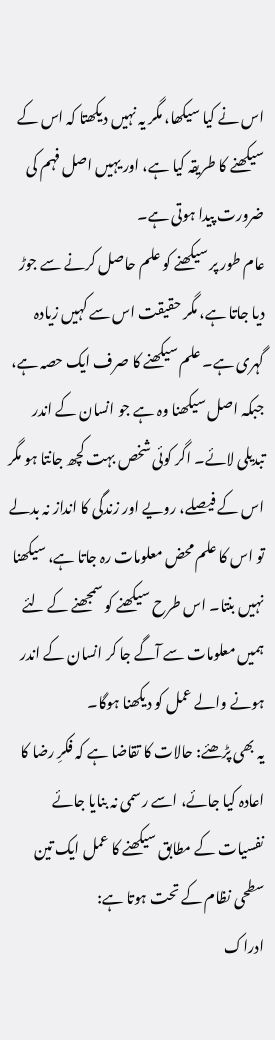اس نے کیا سیکھا، مگر یہ نہیں دیکھتا کہ اس کے سیکھنے کا طریقہ کیا ہے، اور یہیں اصل فہم کی ضرورت پیدا ہوتی ہے۔
عام طور پر سیکھنے کو علم حاصل کرنے سے جوڑ دیا جاتا ہے، مگر حقیقت اس سے کہیں زیادہ گہری ہے۔ علم سیکھنے کا صرف ایک حصہ ہے، جبکہ اصل سیکھنا وہ ہے جو انسان کے اندر تبدیلی لائے۔ اگر کوئی شخص بہت کچھ جانتا ہو مگر اس کے فیصلے، رویے اور زندگی کا انداز نہ بدلے تو اس کا علم محض معلومات رہ جاتا ہے، سیکھنا نہیں بنتا۔ اس طرح سیکھنے کو سمجھنے کے لئے ہمیں معلومات سے آگے جا کر انسان کے اندر ہونے والے عمل کو دیکھنا ہوگا۔
یہ بھی پڑھئے: حالات کا تقاضا ہے کہ فکرِ رضا کا اعادہ کیا جائے، اسے رسمی نہ بنایا جائے
نفسیات کے مطابق سیکھنے کا عمل ایک تین سطحی نظام کے تحت ہوتا ہے:
ادراک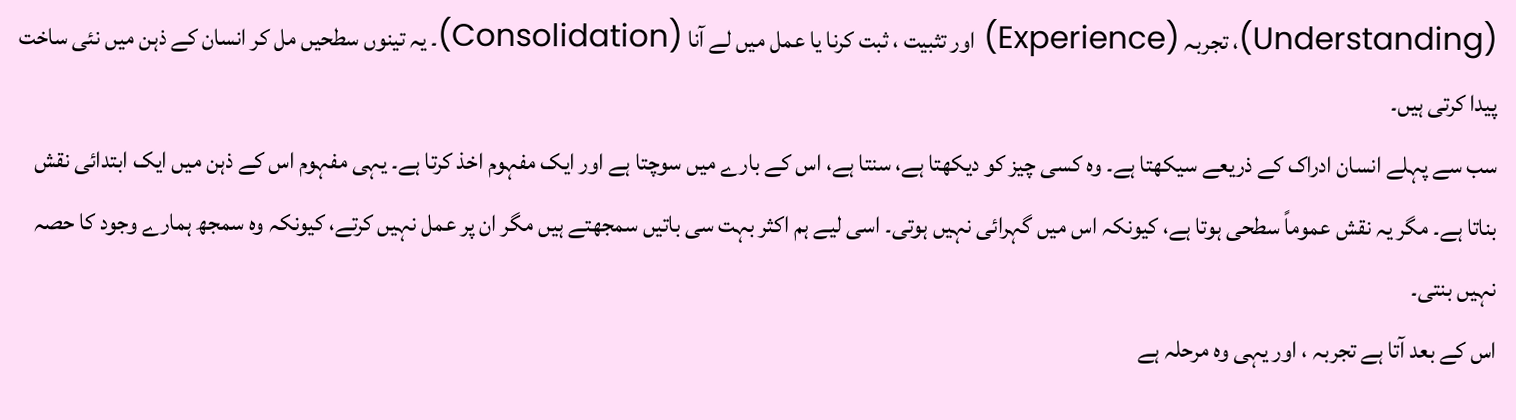(Understanding)، تجربہ (Experience) اور تثبیت ، ثبت کرنا یا عمل میں لے آنا (Consolidation)۔ یہ تینوں سطحیں مل کر انسان کے ذہن میں نئی ساخت پیدا کرتی ہیں۔
سب سے پہلے انسان ادراک کے ذریعے سیکھتا ہے۔ وہ کسی چیز کو دیکھتا ہے، سنتا ہے، اس کے بارے میں سوچتا ہے اور ایک مفہوم اخذ کرتا ہے۔ یہی مفہوم اس کے ذہن میں ایک ابتدائی نقش بناتا ہے۔ مگر یہ نقش عموماً سطحی ہوتا ہے، کیونکہ اس میں گہرائی نہیں ہوتی۔ اسی لیے ہم اکثر بہت سی باتیں سمجھتے ہیں مگر ان پر عمل نہیں کرتے، کیونکہ وہ سمجھ ہمارے وجود کا حصہ نہیں بنتی۔
اس کے بعد آتا ہے تجربہ ، اور یہی وہ مرحلہ ہے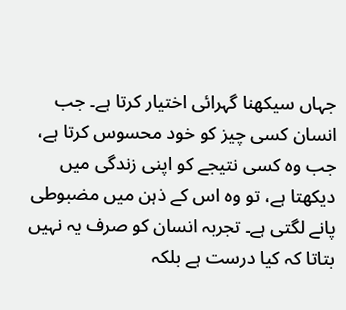جہاں سیکھنا گہرائی اختیار کرتا ہے۔ جب انسان کسی چیز کو خود محسوس کرتا ہے، جب وہ کسی نتیجے کو اپنی زندگی میں دیکھتا ہے، تو وہ اس کے ذہن میں مضبوطی پانے لگتی ہے۔ تجربہ انسان کو صرف یہ نہیں بتاتا کہ کیا درست ہے بلکہ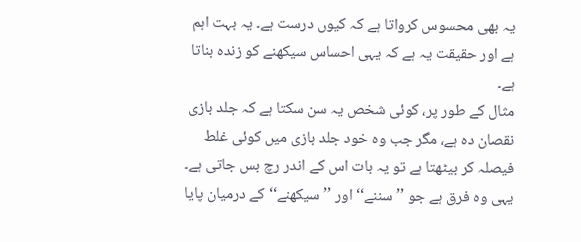یہ بھی محسوس کرواتا ہے کہ کیوں درست ہے۔ یہ بہت اہم ہے اور حقیقت یہ ہے کہ یہی احساس سیکھنے کو زندہ بناتا ہے۔
مثال کے طور پر، کوئی شخص یہ سن سکتا ہے کہ جلد بازی نقصان دہ ہے، مگر جب وہ خود جلد بازی میں کوئی غلط فیصلہ کر بیٹھتا ہے تو یہ بات اس کے اندر رچ بس جاتی ہے۔ یہی وہ فرق ہے جو ’’ سننے‘‘ اور ’’ سیکھنے‘‘ کے درمیان پایا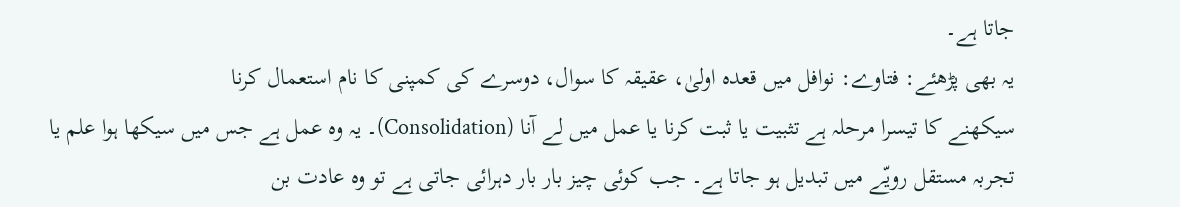جاتا ہے۔
یہ بھی پڑھئے: فتاوے: نوافل میں قعدہ اولیٰ، عقیقہ کا سوال، دوسرے کی کمپنی کا نام استعمال کرنا
سیکھنے کا تیسرا مرحلہ ہے تثبیت یا ثبت کرنا یا عمل میں لے آنا (Consolidation)۔ یہ وہ عمل ہے جس میں سیکھا ہوا علم یا تجربہ مستقل رویّے میں تبدیل ہو جاتا ہے۔ جب کوئی چیز بار بار دہرائی جاتی ہے تو وہ عادت بن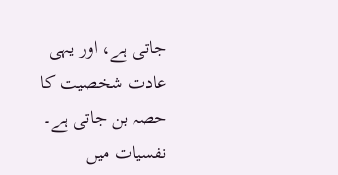جاتی ہے، اور یہی عادت شخصیت کا حصہ بن جاتی ہے۔ نفسیات میں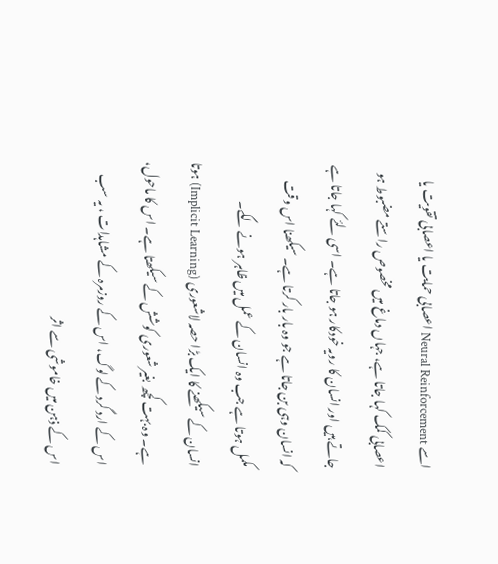اسے Neural Reinforcement اعصابی حمایت یا اعصابی تقویت یا اعصابی کمک کہا جاتا ہے، جہاں دماغ میں مخصوص راستے مضبوط ہو جاتے ہیں اور انسان کا رویہ خودکار ہو جاتا ہے۔ اسی لئے کہا جاتا ہے کہ انسان وہی بن جاتا ہے جو وہ بار بار کرتا ہے۔ سیکھنا اس وقت مکمل ہوتا ہے جب وہ انسان کے عمل میں ظاہر ہونے لگے۔
انسان کے سیکھنے کا ایک بڑا حصہ لاشعوری (Implicit Learning) ہوتا ہے۔ وہ بہت کچھ بغیر شعوری کوشش کے سیکھتا ہے۔ اس کا ماحول، اس کے ارد گرد کے لوگ، اس کے روزمرہ کے مشاہدات ، یہ سب اس کے ذہن میں خاموشی سے اثر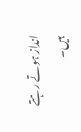انداز ہوتے رہتے ہیں۔